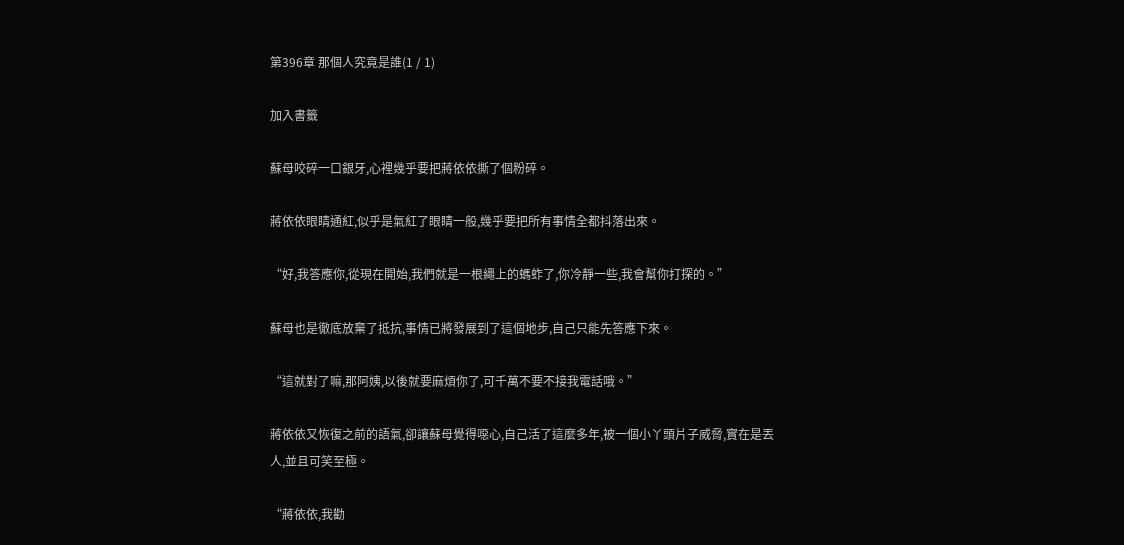第396章 那個人究竟是誰(1 / 1)

加入書籤

蘇母咬碎一口銀牙,心裡幾乎要把蔣依依撕了個粉碎。

蔣依依眼睛通紅,似乎是氣紅了眼睛一般,幾乎要把所有事情全都抖落出來。

“好,我答應你,從現在開始,我們就是一根繩上的螞蚱了,你冷靜一些,我會幫你打探的。”

蘇母也是徹底放棄了抵抗,事情已將發展到了這個地步,自己只能先答應下來。

“這就對了嘛,那阿姨,以後就要麻煩你了,可千萬不要不接我電話哦。”

蔣依依又恢復之前的語氣,卻讓蘇母覺得噁心,自己活了這麼多年,被一個小丫頭片子威脅,實在是丟人,並且可笑至極。

“蔣依依,我勸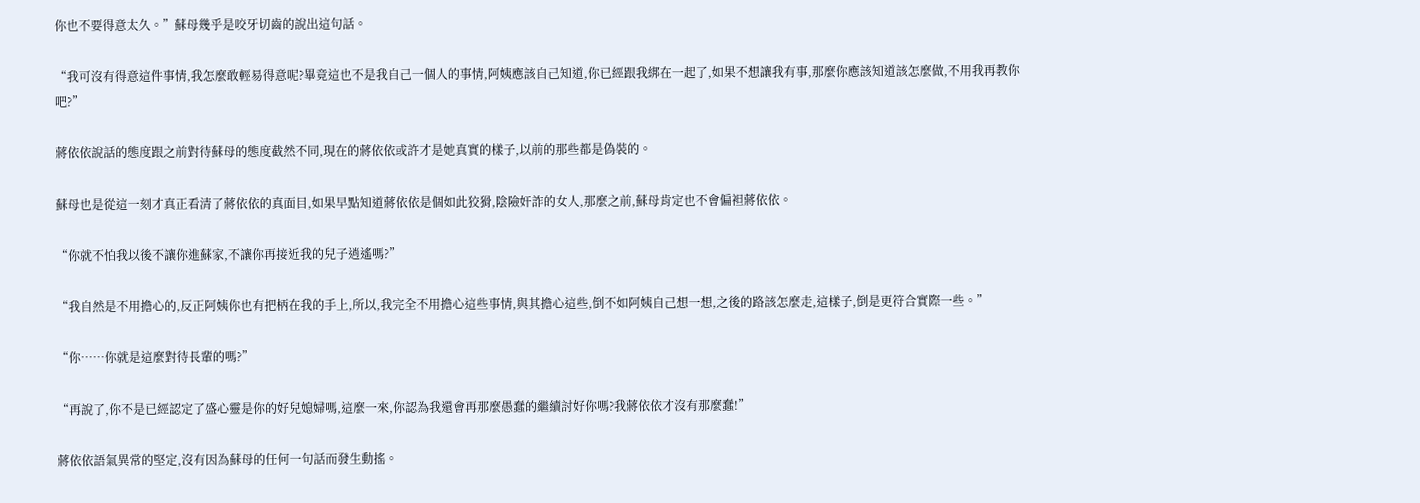你也不要得意太久。”蘇母幾乎是咬牙切齒的說出這句話。

“我可沒有得意這件事情,我怎麼敢輕易得意呢?畢竟這也不是我自己一個人的事情,阿姨應該自己知道,你已經跟我綁在一起了,如果不想讓我有事,那麼你應該知道該怎麼做,不用我再教你吧?”

蔣依依說話的態度跟之前對待蘇母的態度截然不同,現在的蔣依依或許才是她真實的樣子,以前的那些都是偽裝的。

蘇母也是從這一刻才真正看清了蔣依依的真面目,如果早點知道蔣依依是個如此狡猾,陰險奸詐的女人,那麼之前,蘇母肯定也不會偏袒蔣依依。

“你就不怕我以後不讓你進蘇家,不讓你再接近我的兒子逍遙嗎?”

“我自然是不用擔心的,反正阿姨你也有把柄在我的手上,所以,我完全不用擔心這些事情,與其擔心這些,倒不如阿姨自己想一想,之後的路該怎麼走,這樣子,倒是更符合實際一些。”

“你……你就是這麼對待長輩的嗎?”

“再說了,你不是已經認定了盛心靈是你的好兒媳婦嗎,這麼一來,你認為我還會再那麼愚蠢的繼續討好你嗎?我蔣依依才沒有那麼蠢!”

蔣依依語氣異常的堅定,沒有因為蘇母的任何一句話而發生動搖。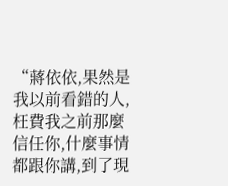“蔣依依,果然是我以前看錯的人,枉費我之前那麼信任你,什麼事情都跟你講,到了現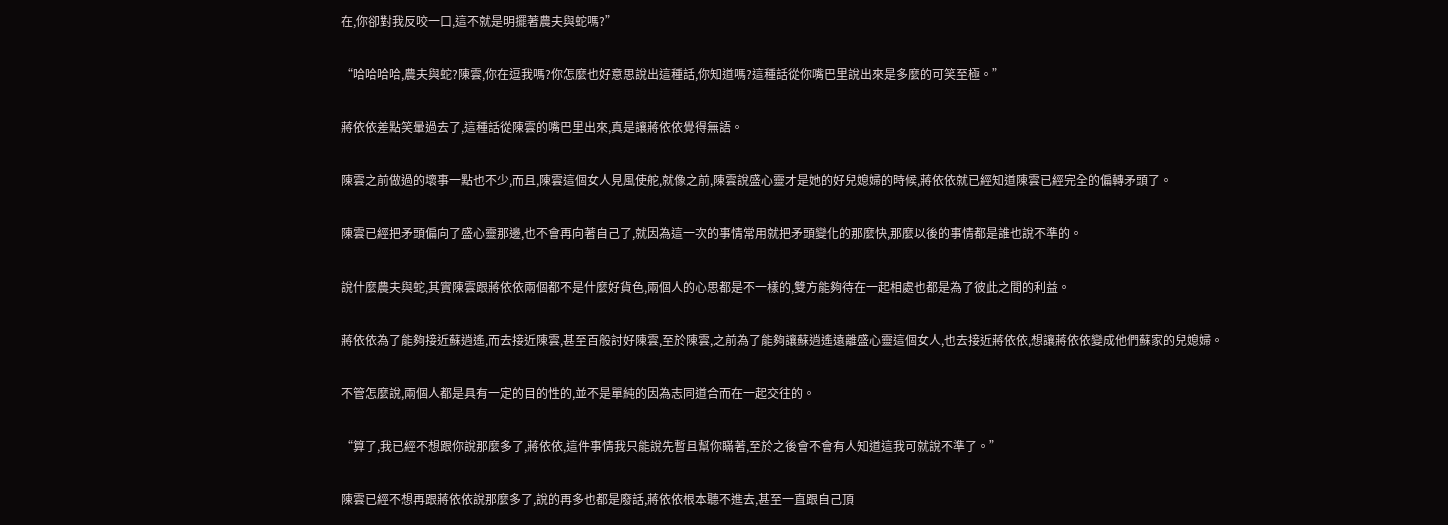在,你卻對我反咬一口,這不就是明擺著農夫與蛇嗎?”

“哈哈哈哈,農夫與蛇?陳雲,你在逗我嗎?你怎麼也好意思說出這種話,你知道嗎?這種話從你嘴巴里說出來是多麼的可笑至極。”

蔣依依差點笑暈過去了,這種話從陳雲的嘴巴里出來,真是讓蔣依依覺得無語。

陳雲之前做過的壞事一點也不少,而且,陳雲這個女人見風使舵,就像之前,陳雲說盛心靈才是她的好兒媳婦的時候,蔣依依就已經知道陳雲已經完全的偏轉矛頭了。

陳雲已經把矛頭偏向了盛心靈那邊,也不會再向著自己了,就因為這一次的事情常用就把矛頭變化的那麼快,那麼以後的事情都是誰也說不準的。

說什麼農夫與蛇,其實陳雲跟蔣依依兩個都不是什麼好貨色,兩個人的心思都是不一樣的,雙方能夠待在一起相處也都是為了彼此之間的利益。

蔣依依為了能夠接近蘇逍遙,而去接近陳雲,甚至百般討好陳雲,至於陳雲,之前為了能夠讓蘇逍遙遠離盛心靈這個女人,也去接近蔣依依,想讓蔣依依變成他們蘇家的兒媳婦。

不管怎麼說,兩個人都是具有一定的目的性的,並不是單純的因為志同道合而在一起交往的。

“算了,我已經不想跟你說那麼多了,蔣依依,這件事情我只能說先暫且幫你瞞著,至於之後會不會有人知道這我可就說不準了。”

陳雲已經不想再跟蔣依依說那麼多了,說的再多也都是廢話,蔣依依根本聽不進去,甚至一直跟自己頂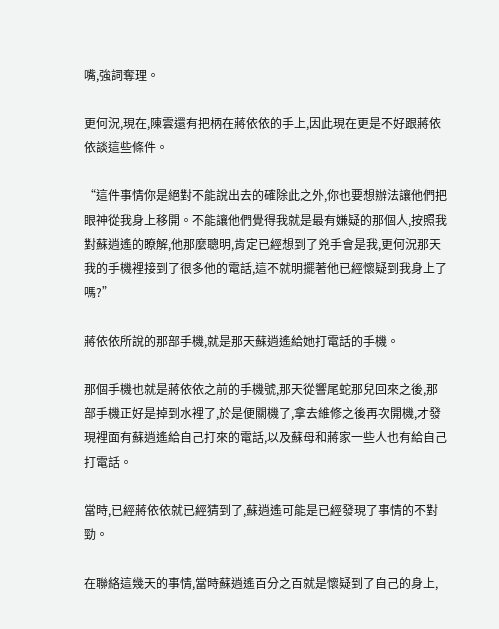嘴,強詞奪理。

更何況,現在,陳雲還有把柄在蔣依依的手上,因此現在更是不好跟蔣依依談這些條件。

“這件事情你是絕對不能說出去的確除此之外,你也要想辦法讓他們把眼神從我身上移開。不能讓他們覺得我就是最有嫌疑的那個人,按照我對蘇逍遙的瞭解,他那麼聰明,肯定已經想到了兇手會是我,更何況那天我的手機裡接到了很多他的電話,這不就明擺著他已經懷疑到我身上了嗎?”

蔣依依所說的那部手機,就是那天蘇逍遙給她打電話的手機。

那個手機也就是蔣依依之前的手機號,那天從響尾蛇那兒回來之後,那部手機正好是掉到水裡了,於是便關機了,拿去維修之後再次開機,才發現裡面有蘇逍遙給自己打來的電話,以及蘇母和蔣家一些人也有給自己打電話。

當時,已經蔣依依就已經猜到了,蘇逍遙可能是已經發現了事情的不對勁。

在聯絡這幾天的事情,當時蘇逍遙百分之百就是懷疑到了自己的身上,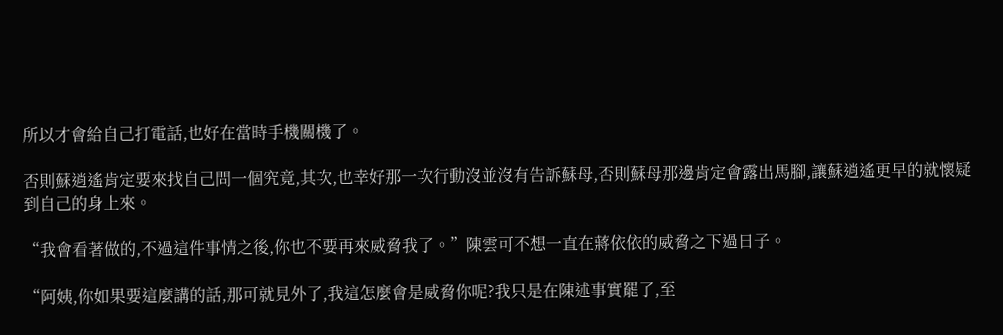所以才會給自己打電話,也好在當時手機關機了。

否則蘇逍遙肯定要來找自己問一個究竟,其次,也幸好那一次行動沒並沒有告訴蘇母,否則蘇母那邊肯定會露出馬腳,讓蘇逍遙更早的就懷疑到自己的身上來。

“我會看著做的,不過這件事情之後,你也不要再來威脅我了。”陳雲可不想一直在蔣依依的威脅之下過日子。

“阿姨,你如果要這麼講的話,那可就見外了,我這怎麼會是威脅你呢?我只是在陳述事實罷了,至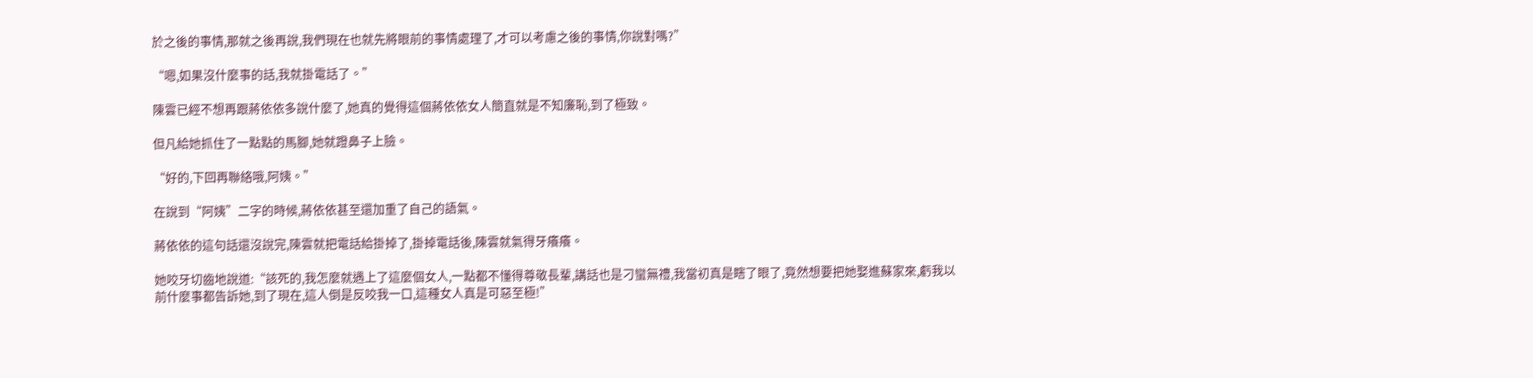於之後的事情,那就之後再說,我們現在也就先將眼前的事情處理了,才可以考慮之後的事情,你說對嗎?”

“嗯,如果沒什麼事的話,我就掛電話了。”

陳雲已經不想再跟蔣依依多說什麼了,她真的覺得這個蔣依依女人簡直就是不知廉恥,到了極致。

但凡給她抓住了一點點的馬腳,她就蹬鼻子上臉。

“好的,下回再聯絡哦,阿姨。”

在說到“阿姨”二字的時候,蔣依依甚至還加重了自己的語氣。

蔣依依的這句話還沒說完,陳雲就把電話給掛掉了,掛掉電話後,陳雲就氣得牙癢癢。

她咬牙切齒地說道:“該死的,我怎麼就遇上了這麼個女人,一點都不懂得尊敬長輩,講話也是刁蠻無禮,我當初真是瞎了眼了,竟然想要把她娶進蘇家來,虧我以前什麼事都告訴她,到了現在,這人倒是反咬我一口,這種女人真是可惡至極!”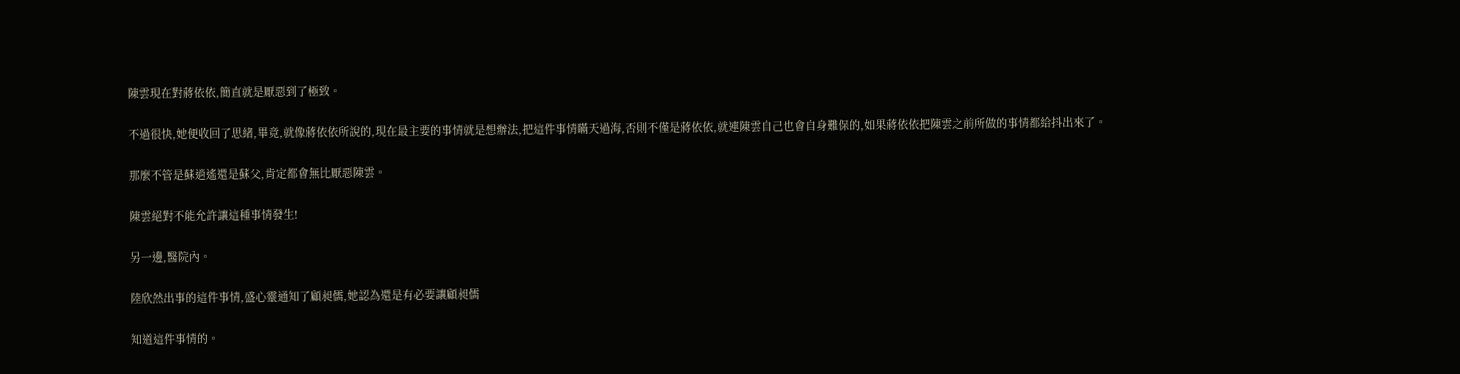陳雲現在對蔣依依,簡直就是厭惡到了極致。

不過很快,她便收回了思緒,畢竟,就像蔣依依所說的,現在最主要的事情就是想辦法,把這件事情瞞天過海,否則不僅是蔣依依,就連陳雲自己也會自身難保的,如果蔣依依把陳雲之前所做的事情都給抖出來了。

那麼不管是蘇逍遙還是蘇父,肯定都會無比厭惡陳雲。

陳雲絕對不能允許讓這種事情發生!

另一邊,醫院內。

陸欣然出事的這件事情,盛心靈通知了顧昶儒,她認為還是有必要讓顧昶儒

知道這件事情的。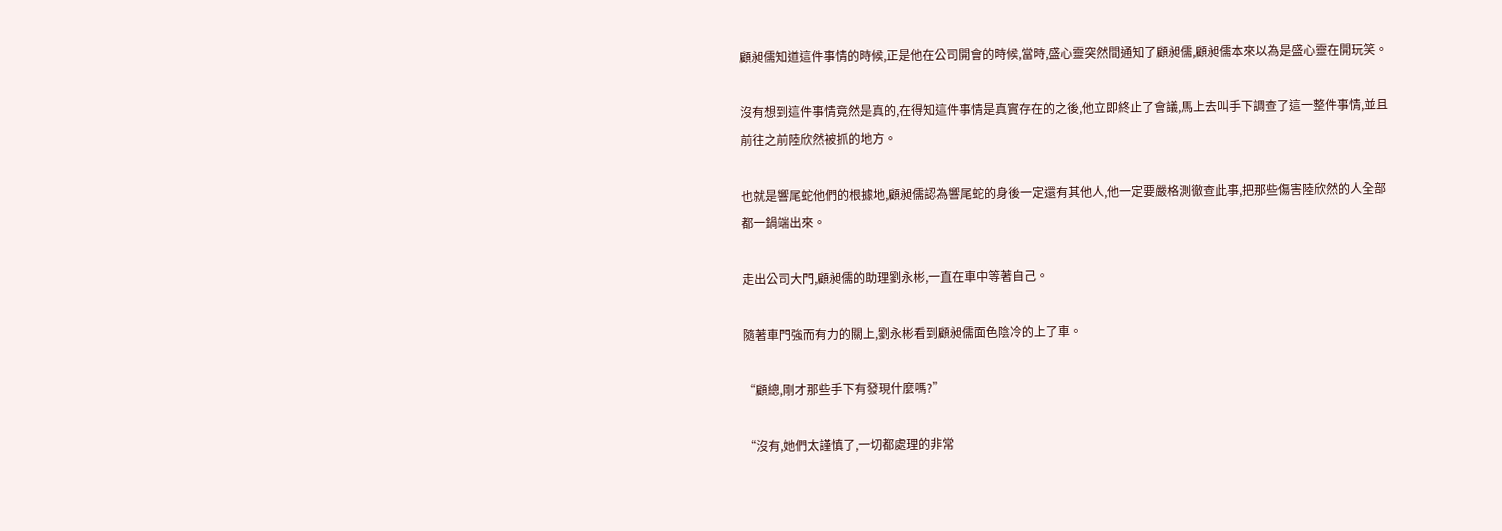顧昶儒知道這件事情的時候,正是他在公司開會的時候,當時,盛心靈突然間通知了顧昶儒,顧昶儒本來以為是盛心靈在開玩笑。

沒有想到這件事情竟然是真的,在得知這件事情是真實存在的之後,他立即終止了會議,馬上去叫手下調查了這一整件事情,並且前往之前陸欣然被抓的地方。

也就是響尾蛇他們的根據地,顧昶儒認為響尾蛇的身後一定還有其他人,他一定要嚴格測徹查此事,把那些傷害陸欣然的人全部都一鍋端出來。

走出公司大門,顧昶儒的助理劉永彬,一直在車中等著自己。

隨著車門強而有力的關上,劉永彬看到顧昶儒面色陰冷的上了車。

“顧總,剛才那些手下有發現什麼嗎?”

“沒有,她們太謹慎了,一切都處理的非常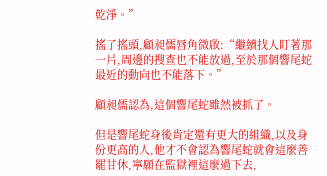乾淨。”

搖了搖頭,顧昶儒唇角微啟:“繼續找人盯著那一片,周邊的搜查也不能放過,至於那個響尾蛇最近的動向也不能落下。”

顧昶儒認為,這個響尾蛇雖然被抓了。

但是響尾蛇身後肯定還有更大的組織,以及身份更高的人,他才不會認為響尾蛇就會這麼善罷甘休,寧願在監獄裡這麼過下去,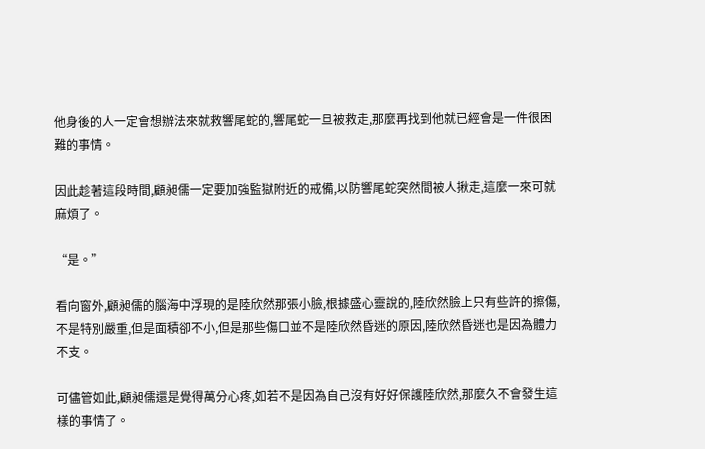他身後的人一定會想辦法來就救響尾蛇的,響尾蛇一旦被救走,那麼再找到他就已經會是一件很困難的事情。

因此趁著這段時間,顧昶儒一定要加強監獄附近的戒備,以防響尾蛇突然間被人揪走,這麼一來可就麻煩了。

“是。”

看向窗外,顧昶儒的腦海中浮現的是陸欣然那張小臉,根據盛心靈說的,陸欣然臉上只有些許的擦傷,不是特別嚴重,但是面積卻不小,但是那些傷口並不是陸欣然昏迷的原因,陸欣然昏迷也是因為體力不支。

可儘管如此,顧昶儒還是覺得萬分心疼,如若不是因為自己沒有好好保護陸欣然,那麼久不會發生這樣的事情了。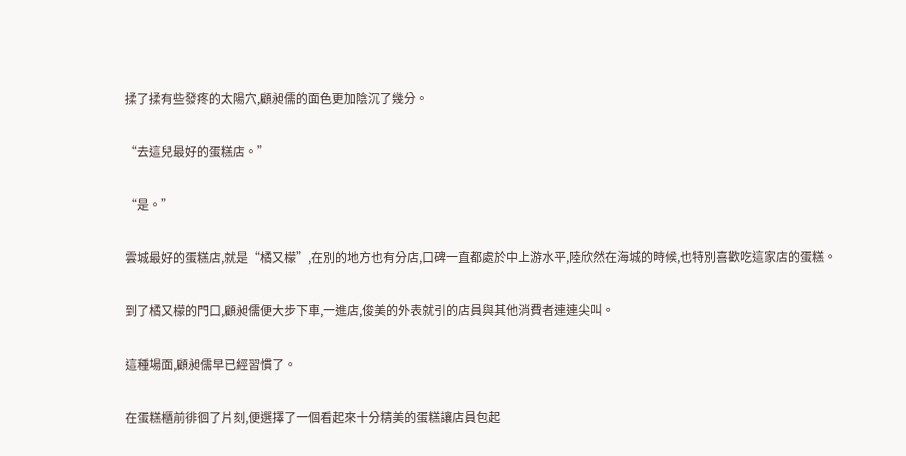揉了揉有些發疼的太陽穴,顧昶儒的面色更加陰沉了幾分。

“去這兒最好的蛋糕店。”

“是。”

雲城最好的蛋糕店,就是“橘又檬”,在別的地方也有分店,口碑一直都處於中上游水平,陸欣然在海城的時候,也特別喜歡吃這家店的蛋糕。

到了橘又檬的門口,顧昶儒便大步下車,一進店,俊美的外表就引的店員與其他消費者連連尖叫。

這種場面,顧昶儒早已經習慣了。

在蛋糕櫃前徘徊了片刻,便選擇了一個看起來十分精美的蛋糕讓店員包起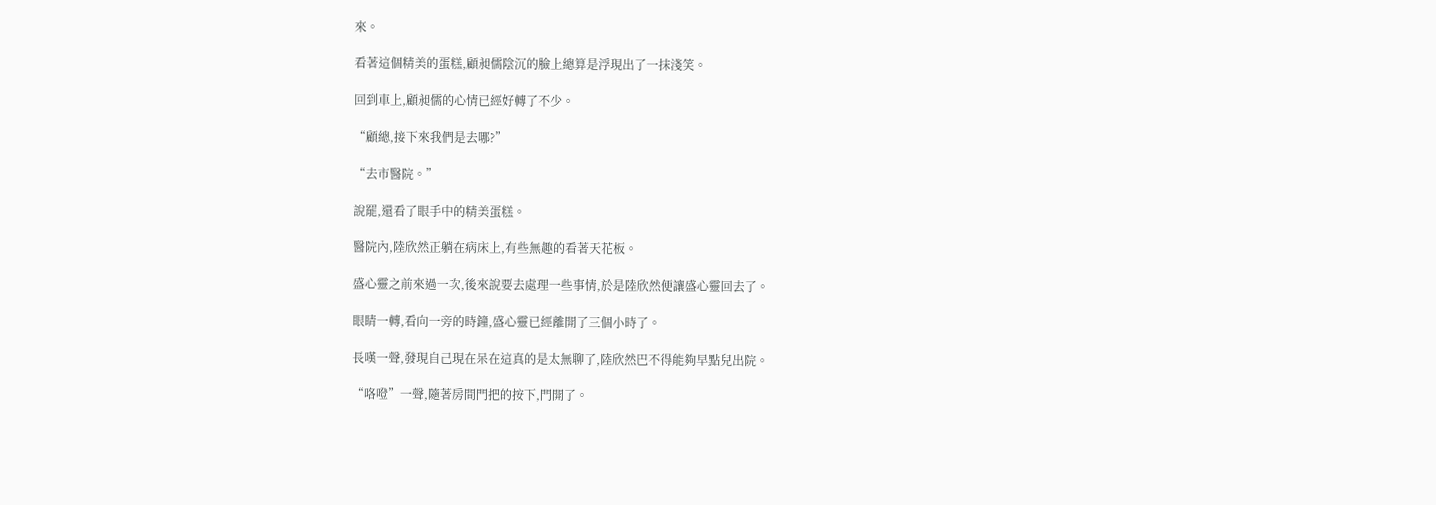來。

看著這個精美的蛋糕,顧昶儒陰沉的臉上總算是浮現出了一抹淺笑。

回到車上,顧昶儒的心情已經好轉了不少。

“顧總,接下來我們是去哪?”

“去市醫院。”

說罷,還看了眼手中的精美蛋糕。

醫院內,陸欣然正躺在病床上,有些無趣的看著天花板。

盛心靈之前來過一次,後來說要去處理一些事情,於是陸欣然便讓盛心靈回去了。

眼睛一轉,看向一旁的時鐘,盛心靈已經離開了三個小時了。

長嘆一聲,發現自己現在呆在這真的是太無聊了,陸欣然巴不得能夠早點兒出院。

“咯噔”一聲,隨著房間門把的按下,門開了。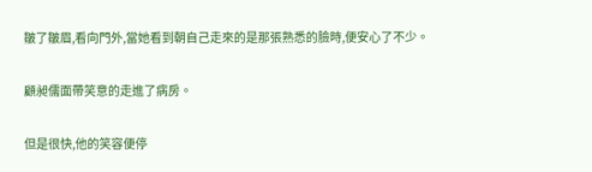皺了皺眉,看向門外,當她看到朝自己走來的是那張熟悉的臉時,便安心了不少。

顧昶儒面帶笑意的走進了病房。

但是很快,他的笑容便停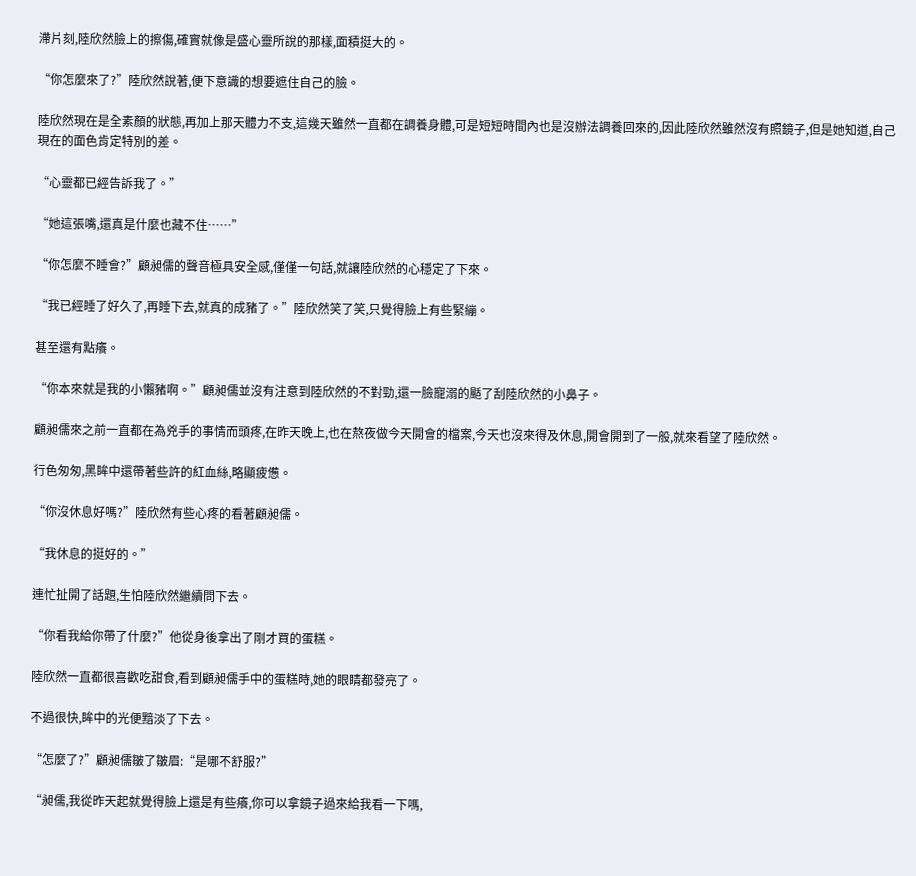滯片刻,陸欣然臉上的擦傷,確實就像是盛心靈所說的那樣,面積挺大的。

“你怎麼來了?”陸欣然說著,便下意識的想要遮住自己的臉。

陸欣然現在是全素顏的狀態,再加上那天體力不支,這幾天雖然一直都在調養身體,可是短短時間內也是沒辦法調養回來的,因此陸欣然雖然沒有照鏡子,但是她知道,自己現在的面色肯定特別的差。

“心靈都已經告訴我了。”

“她這張嘴,還真是什麼也藏不住……”

“你怎麼不睡會?”顧昶儒的聲音極具安全感,僅僅一句話,就讓陸欣然的心穩定了下來。

“我已經睡了好久了,再睡下去,就真的成豬了。”陸欣然笑了笑,只覺得臉上有些緊繃。

甚至還有點癢。

“你本來就是我的小懶豬啊。”顧昶儒並沒有注意到陸欣然的不對勁,還一臉寵溺的颳了刮陸欣然的小鼻子。

顧昶儒來之前一直都在為兇手的事情而頭疼,在昨天晚上,也在熬夜做今天開會的檔案,今天也沒來得及休息,開會開到了一般,就來看望了陸欣然。

行色匆匆,黑眸中還帶著些許的紅血絲,略顯疲憊。

“你沒休息好嗎?”陸欣然有些心疼的看著顧昶儒。

“我休息的挺好的。”

連忙扯開了話題,生怕陸欣然繼續問下去。

“你看我給你帶了什麼?”他從身後拿出了剛才買的蛋糕。

陸欣然一直都很喜歡吃甜食,看到顧昶儒手中的蛋糕時,她的眼睛都發亮了。

不過很快,眸中的光便黯淡了下去。

“怎麼了?”顧昶儒皺了皺眉:“是哪不舒服?”

“昶儒,我從昨天起就覺得臉上還是有些癢,你可以拿鏡子過來給我看一下嗎,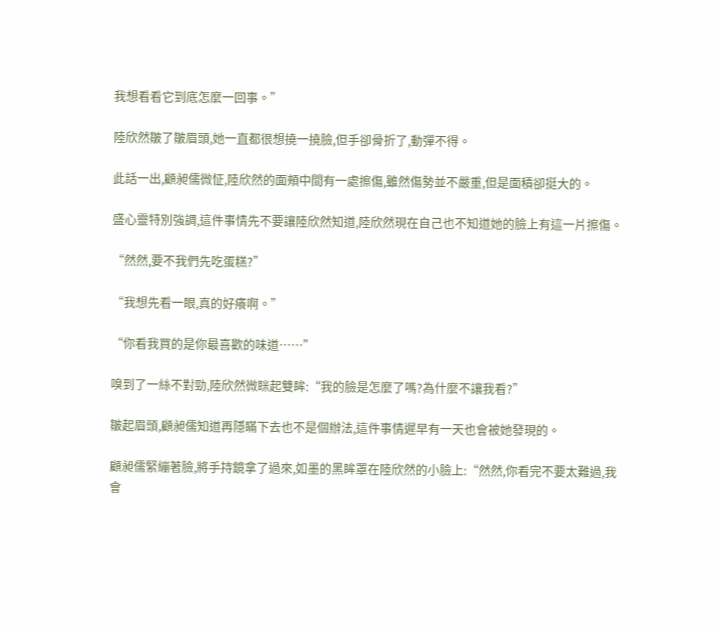我想看看它到底怎麼一回事。”

陸欣然皺了皺眉頭,她一直都很想撓一撓臉,但手卻骨折了,動彈不得。

此話一出,顧昶儒微怔,陸欣然的面頰中間有一處擦傷,雖然傷勢並不嚴重,但是面積卻挺大的。

盛心靈特別強調,這件事情先不要讓陸欣然知道,陸欣然現在自己也不知道她的臉上有這一片擦傷。

“然然,要不我們先吃蛋糕?”

“我想先看一眼,真的好癢啊。”

“你看我買的是你最喜歡的味道……”

嗅到了一絲不對勁,陸欣然微眯起雙眸:“我的臉是怎麼了嗎?為什麼不讓我看?”

皺起眉頭,顧昶儒知道再隱瞞下去也不是個辦法,這件事情遲早有一天也會被她發現的。

顧昶儒緊繃著臉,將手持鏡拿了過來,如墨的黑眸罩在陸欣然的小臉上:“然然,你看完不要太難過,我會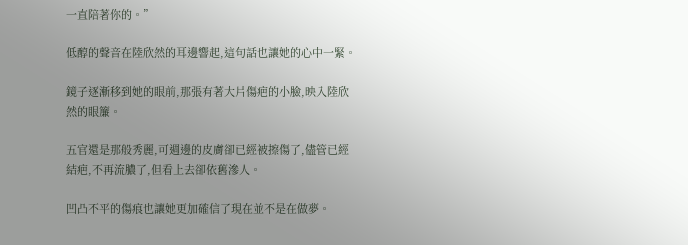一直陪著你的。”

低醇的聲音在陸欣然的耳邊響起,這句話也讓她的心中一緊。

鏡子逐漸移到她的眼前,那張有著大片傷疤的小臉,映入陸欣然的眼簾。

五官還是那般秀麗,可週邊的皮膚卻已經被擦傷了,儘管已經結疤,不再流膿了,但看上去卻依舊滲人。

凹凸不平的傷痕也讓她更加確信了現在並不是在做夢。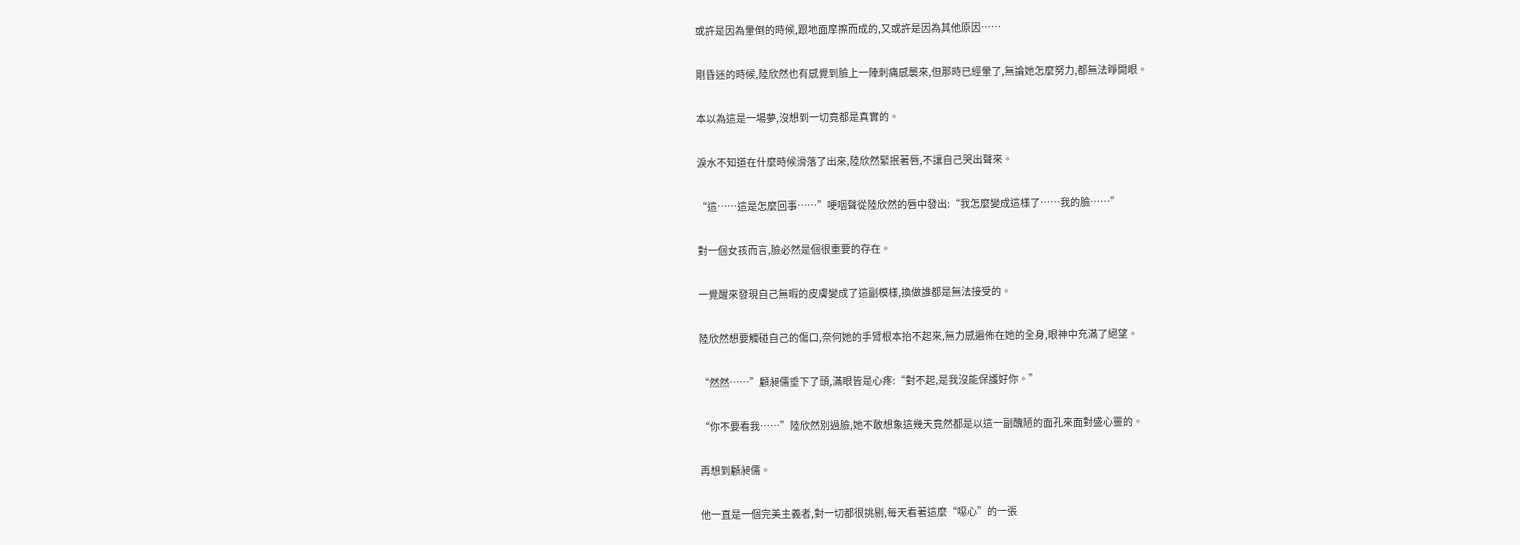或許是因為暈倒的時候,跟地面摩擦而成的,又或許是因為其他原因……

剛昏迷的時候,陸欣然也有感覺到臉上一陣刺痛感襲來,但那時已經暈了,無論她怎麼努力,都無法睜開眼。

本以為這是一場夢,沒想到一切竟都是真實的。

淚水不知道在什麼時候滑落了出來,陸欣然緊抿著唇,不讓自己哭出聲來。

“這……這是怎麼回事……”哽咽聲從陸欣然的唇中發出:“我怎麼變成這樣了……我的臉……”

對一個女孩而言,臉必然是個很重要的存在。

一覺醒來發現自己無暇的皮膚變成了這副模樣,換做誰都是無法接受的。

陸欣然想要觸碰自己的傷口,奈何她的手臂根本抬不起來,無力感遍佈在她的全身,眼神中充滿了絕望。

“然然……”顧昶儒垂下了頭,滿眼皆是心疼:“對不起,是我沒能保護好你。”

“你不要看我……”陸欣然別過臉,她不敢想象這幾天竟然都是以這一副醜陋的面孔來面對盛心靈的。

再想到顧昶儒。

他一直是一個完美主義者,對一切都很挑剔,每天看著這麼“噁心”的一張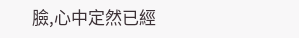臉,心中定然已經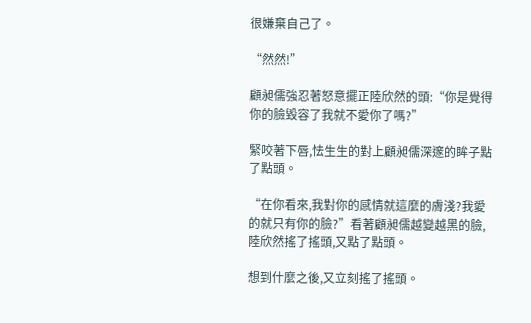很嫌棄自己了。

“然然!”

顧昶儒強忍著怒意擺正陸欣然的頭:“你是覺得你的臉毀容了我就不愛你了嗎?”

緊咬著下唇,怯生生的對上顧昶儒深邃的眸子點了點頭。

“在你看來,我對你的感情就這麼的膚淺?我愛的就只有你的臉?”看著顧昶儒越變越黑的臉,陸欣然搖了搖頭,又點了點頭。

想到什麼之後,又立刻搖了搖頭。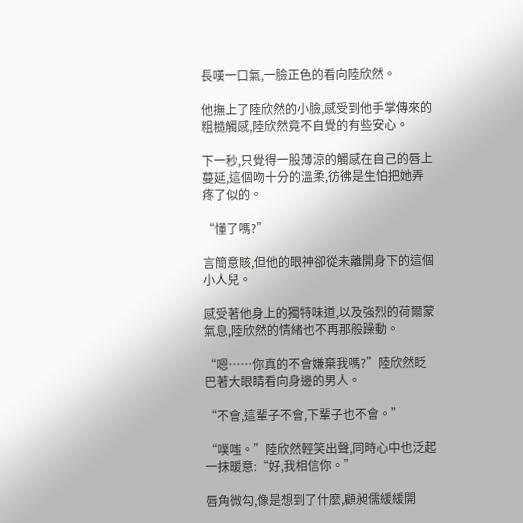長嘆一口氣,一臉正色的看向陸欣然。

他撫上了陸欣然的小臉,感受到他手掌傳來的粗糙觸感,陸欣然竟不自覺的有些安心。

下一秒,只覺得一股薄涼的觸感在自己的唇上蔓延,這個吻十分的溫柔,彷彿是生怕把她弄疼了似的。

“懂了嗎?”

言簡意賅,但他的眼神卻從未離開身下的這個小人兒。

感受著他身上的獨特味道,以及強烈的荷爾蒙氣息,陸欣然的情緒也不再那般躁動。

“嗯……你真的不會嫌棄我嗎?”陸欣然眨巴著大眼睛看向身邊的男人。

“不會,這輩子不會,下輩子也不會。”

“噗嗤。”陸欣然輕笑出聲,同時心中也泛起一抹暖意:“好,我相信你。”

唇角微勾,像是想到了什麼,顧昶儒緩緩開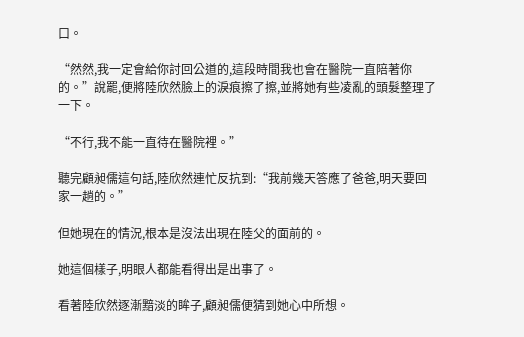口。

“然然,我一定會給你討回公道的,這段時間我也會在醫院一直陪著你的。”說罷,便將陸欣然臉上的淚痕擦了擦,並將她有些凌亂的頭髮整理了一下。

“不行,我不能一直待在醫院裡。”

聽完顧昶儒這句話,陸欣然連忙反抗到:“我前幾天答應了爸爸,明天要回家一趟的。”

但她現在的情況,根本是沒法出現在陸父的面前的。

她這個樣子,明眼人都能看得出是出事了。

看著陸欣然逐漸黯淡的眸子,顧昶儒便猜到她心中所想。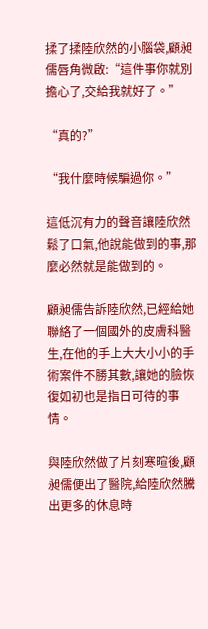揉了揉陸欣然的小腦袋,顧昶儒唇角微啟:“這件事你就別擔心了,交給我就好了。”

“真的?”

“我什麼時候騙過你。”

這低沉有力的聲音讓陸欣然鬆了口氣,他說能做到的事,那麼必然就是能做到的。

顧昶儒告訴陸欣然,已經給她聯絡了一個國外的皮膚科醫生,在他的手上大大小小的手術案件不勝其數,讓她的臉恢復如初也是指日可待的事情。

與陸欣然做了片刻寒暄後,顧昶儒便出了醫院,給陸欣然騰出更多的休息時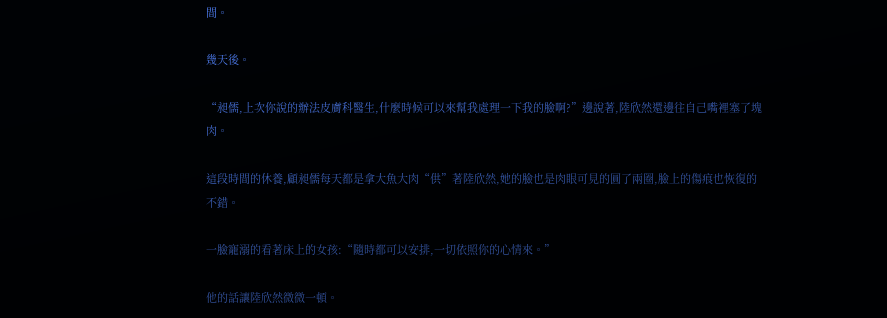間。

幾天後。

“昶儒,上次你說的辦法皮膚科醫生,什麼時候可以來幫我處理一下我的臉啊?”邊說著,陸欣然還邊往自己嘴裡塞了塊肉。

這段時間的休養,顧昶儒每天都是拿大魚大肉“供”著陸欣然,她的臉也是肉眼可見的圓了兩圈,臉上的傷痕也恢復的不錯。

一臉寵溺的看著床上的女孩:“隨時都可以安排,一切依照你的心情來。”

他的話讓陸欣然微微一頓。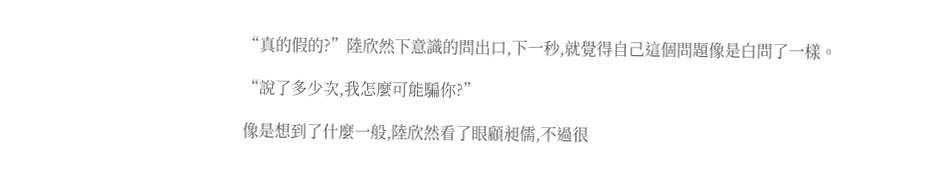“真的假的?”陸欣然下意識的問出口,下一秒,就覺得自己這個問題像是白問了一樣。

“說了多少次,我怎麼可能騙你?”

像是想到了什麼一般,陸欣然看了眼顧昶儒,不過很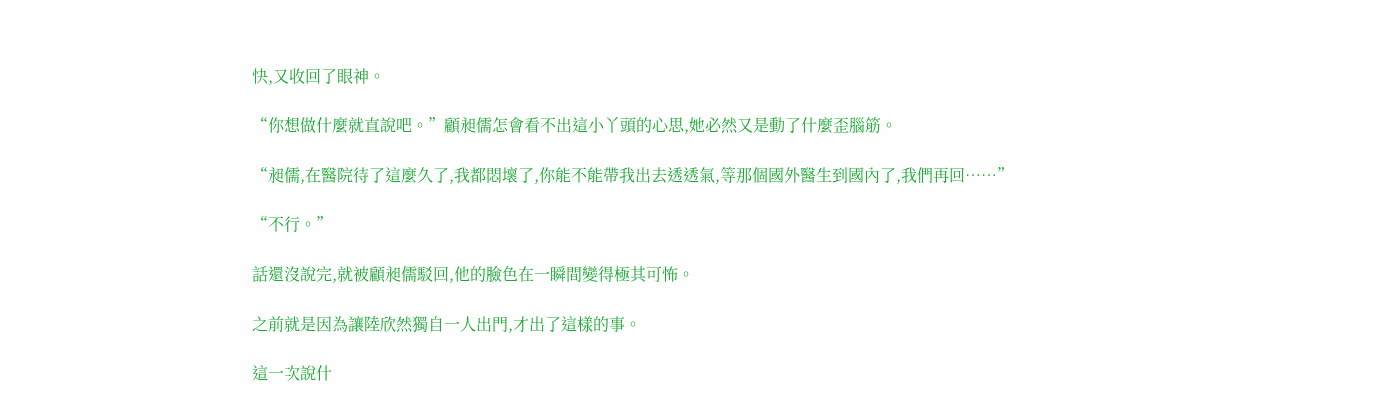快,又收回了眼神。

“你想做什麼就直說吧。”顧昶儒怎會看不出這小丫頭的心思,她必然又是動了什麼歪腦筋。

“昶儒,在醫院待了這麼久了,我都悶壞了,你能不能帶我出去透透氣,等那個國外醫生到國內了,我們再回……”

“不行。”

話還沒說完,就被顧昶儒駁回,他的臉色在一瞬間變得極其可怖。

之前就是因為讓陸欣然獨自一人出門,才出了這樣的事。

這一次說什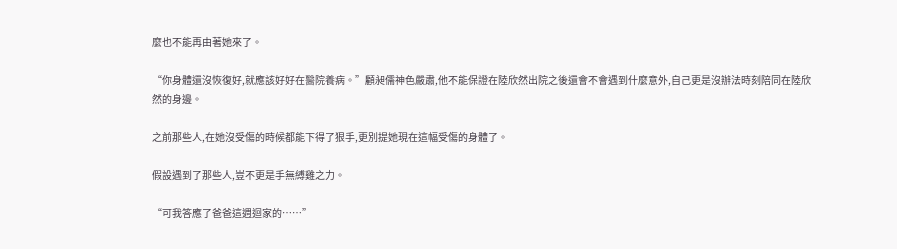麼也不能再由著她來了。

“你身體還沒恢復好,就應該好好在醫院養病。”顧昶儒神色嚴肅,他不能保證在陸欣然出院之後還會不會遇到什麼意外,自己更是沒辦法時刻陪同在陸欣然的身邊。

之前那些人,在她沒受傷的時候都能下得了狠手,更別提她現在這幅受傷的身體了。

假設遇到了那些人,豈不更是手無縛雞之力。

“可我答應了爸爸這週迴家的……”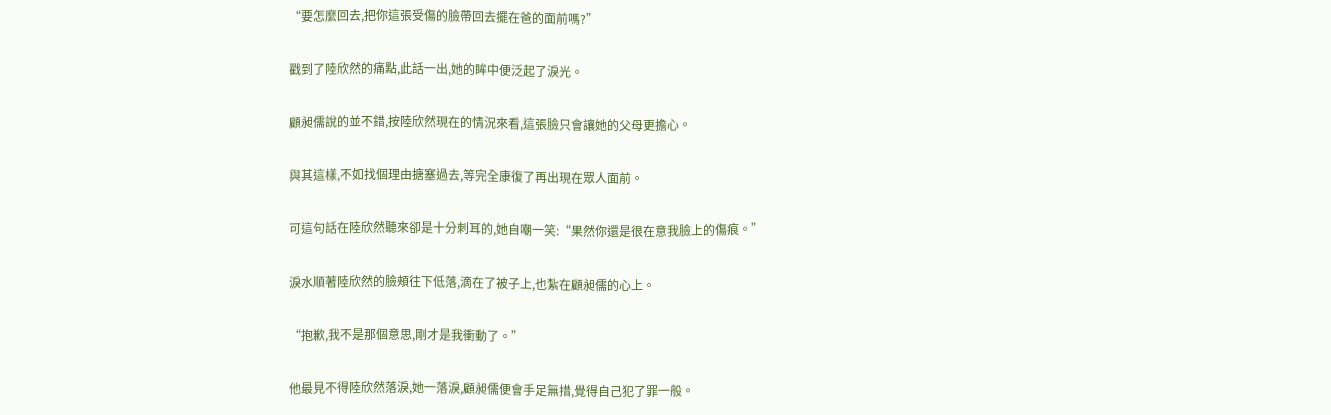“要怎麼回去,把你這張受傷的臉帶回去擺在爸的面前嗎?”

戳到了陸欣然的痛點,此話一出,她的眸中便泛起了淚光。

顧昶儒說的並不錯,按陸欣然現在的情況來看,這張臉只會讓她的父母更擔心。

與其這樣,不如找個理由搪塞過去,等完全康復了再出現在眾人面前。

可這句話在陸欣然聽來卻是十分刺耳的,她自嘲一笑:“果然你還是很在意我臉上的傷痕。”

淚水順著陸欣然的臉頰往下低落,滴在了被子上,也紮在顧昶儒的心上。

“抱歉,我不是那個意思,剛才是我衝動了。”

他最見不得陸欣然落淚,她一落淚,顧昶儒便會手足無措,覺得自己犯了罪一般。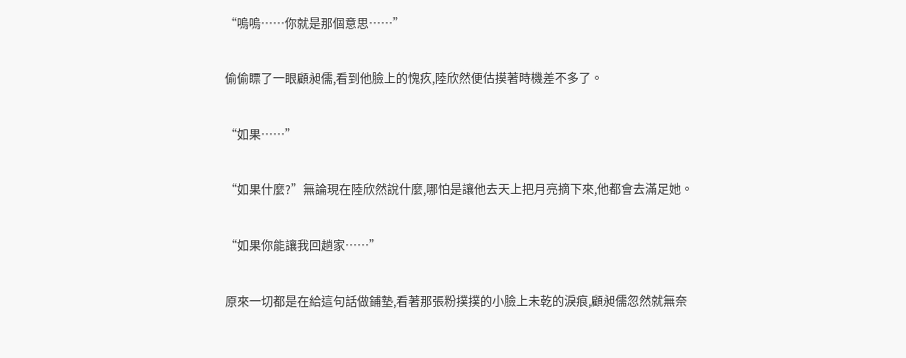“嗚嗚……你就是那個意思……”

偷偷瞟了一眼顧昶儒,看到他臉上的愧疚,陸欣然便估摸著時機差不多了。

“如果……”

“如果什麼?”無論現在陸欣然說什麼,哪怕是讓他去天上把月亮摘下來,他都會去滿足她。

“如果你能讓我回趟家……”

原來一切都是在給這句話做鋪墊,看著那張粉撲撲的小臉上未乾的淚痕,顧昶儒忽然就無奈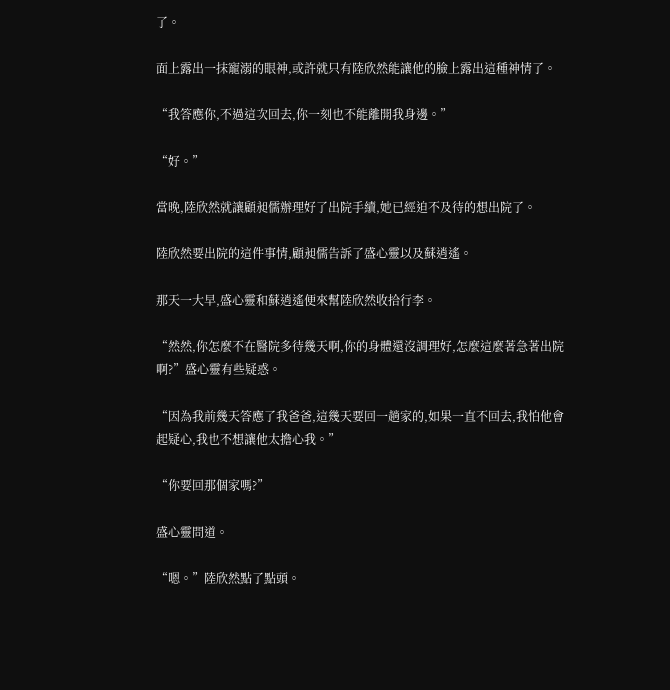了。

面上露出一抹寵溺的眼神,或許就只有陸欣然能讓他的臉上露出這種神情了。

“我答應你,不過這次回去,你一刻也不能離開我身邊。”

“好。”

當晚,陸欣然就讓顧昶儒辦理好了出院手續,她已經迫不及待的想出院了。

陸欣然要出院的這件事情,顧昶儒告訴了盛心靈以及蘇逍遙。

那天一大早,盛心靈和蘇逍遙便來幫陸欣然收拾行李。

“然然,你怎麼不在醫院多待幾天啊,你的身體還沒調理好,怎麼這麼著急著出院啊?”盛心靈有些疑惑。

“因為我前幾天答應了我爸爸,這幾天要回一趟家的,如果一直不回去,我怕他會起疑心,我也不想讓他太擔心我。”

“你要回那個家嗎?”

盛心靈問道。

“嗯。”陸欣然點了點頭。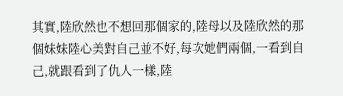其實,陸欣然也不想回那個家的,陸母以及陸欣然的那個妹妹陸心美對自己並不好,每次她們兩個,一看到自己,就跟看到了仇人一樣,陸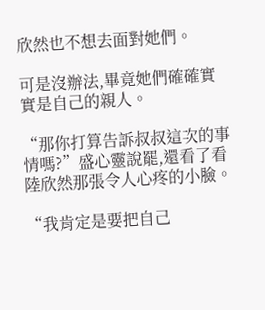欣然也不想去面對她們。

可是沒辦法,畢竟她們確確實實是自己的親人。

“那你打算告訴叔叔這次的事情嗎?”盛心靈說罷,還看了看陸欣然那張令人心疼的小臉。

“我肯定是要把自己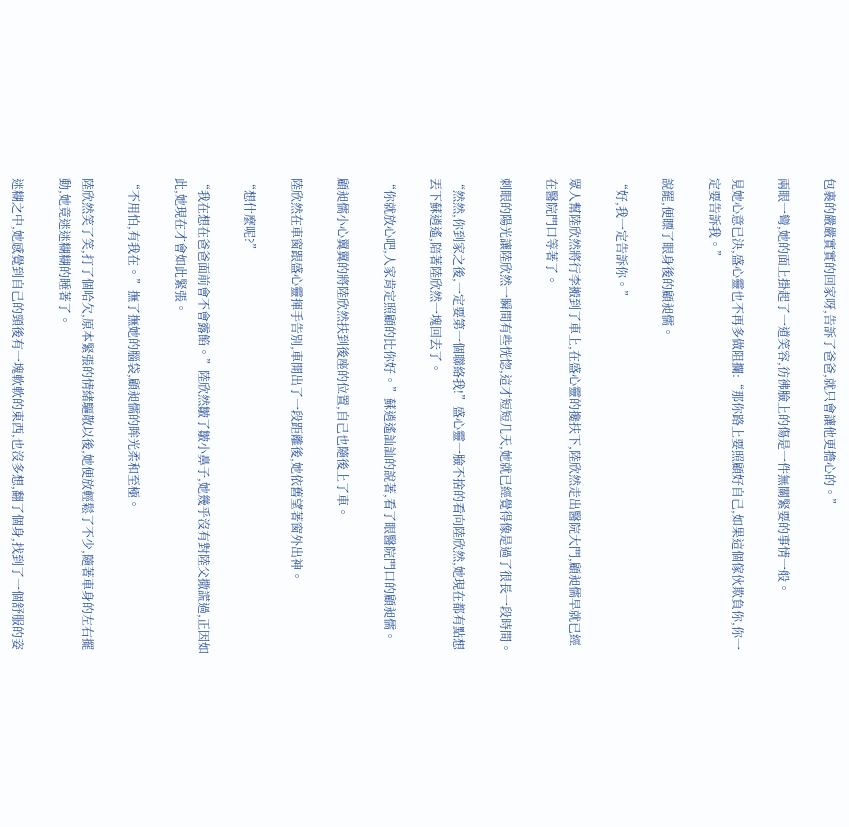包裹的嚴嚴實實的回家呀,告訴了爸爸,就只會讓他更擔心的。”

兩眼一彎,她的面上掛起了一道笑容,彷彿臉上的傷是一件無關緊要的事情一般。

見她心意已決,盛心靈也不再多做阻攔:“那你路上要照顧好自己,如果這個傢伙欺負你,你一定要告訴我。”

說罷,便瞟了眼身後的顧昶儒。

“好,我一定告訴你。”

眾人幫陸欣然將行李搬到了車上,在盛心靈的攙扶下,陸欣然走出醫院大門,顧昶儒早就已經在醫院門口等著了。

刺眼的陽光讓陸欣然一瞬間有些恍惚,這才短短几天,她就已經覺得像是過了很長一段時間。

“然然,你到家之後,一定要第一個聯絡我!”盛心靈一臉不捨的看向陸欣然,她現在都有點想丟下蘇逍遙,陪著陸欣然一塊回去了。

“你就放心吧,人家肯定照顧的比你好。”蘇逍遙訕訕的說著,看了眼醫院門口的顧昶儒。

顧昶儒小心翼翼的將陸欣然扶到後座的位置,自己也隨後上了車。

陸欣然在車窗跟盛心靈揮手告別,車開出了一段距離後,她依舊望著窗外出神。

“想什麼呢?”

“我在想在爸爸面前會不會露餡。”陸欣然皺了皺小鼻子,她幾乎沒有對陸父撒謊過,正因如此,她現在才會如此緊張。

“不用怕,有我在。”撫了撫她的腦袋,顧昶儒的眸光柔和至極。

陸欣然笑了笑,打了個哈欠,原本緊張的情緒驅散以後,她便放輕鬆了不少,隨著車身的左右擺動,她竟迷迷糊糊的睡著了。

迷糊之中,她感覺到自己的頸後有一塊軟軟的東西,也沒多想,翻了個身,找到了一個舒服的姿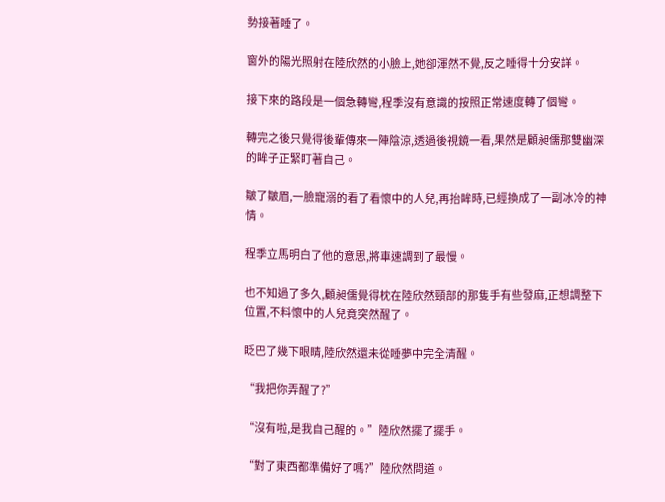勢接著睡了。

窗外的陽光照射在陸欣然的小臉上,她卻渾然不覺,反之睡得十分安詳。

接下來的路段是一個急轉彎,程季沒有意識的按照正常速度轉了個彎。

轉完之後只覺得後輩傳來一陣陰涼,透過後視鏡一看,果然是顧昶儒那雙幽深的眸子正緊盯著自己。

皺了皺眉,一臉寵溺的看了看懷中的人兒,再抬眸時,已經換成了一副冰冷的神情。

程季立馬明白了他的意思,將車速調到了最慢。

也不知過了多久,顧昶儒覺得枕在陸欣然頸部的那隻手有些發麻,正想調整下位置,不料懷中的人兒竟突然醒了。

眨巴了幾下眼睛,陸欣然還未從睡夢中完全清醒。

“我把你弄醒了?”

“沒有啦,是我自己醒的。”陸欣然擺了擺手。

“對了東西都準備好了嗎?”陸欣然問道。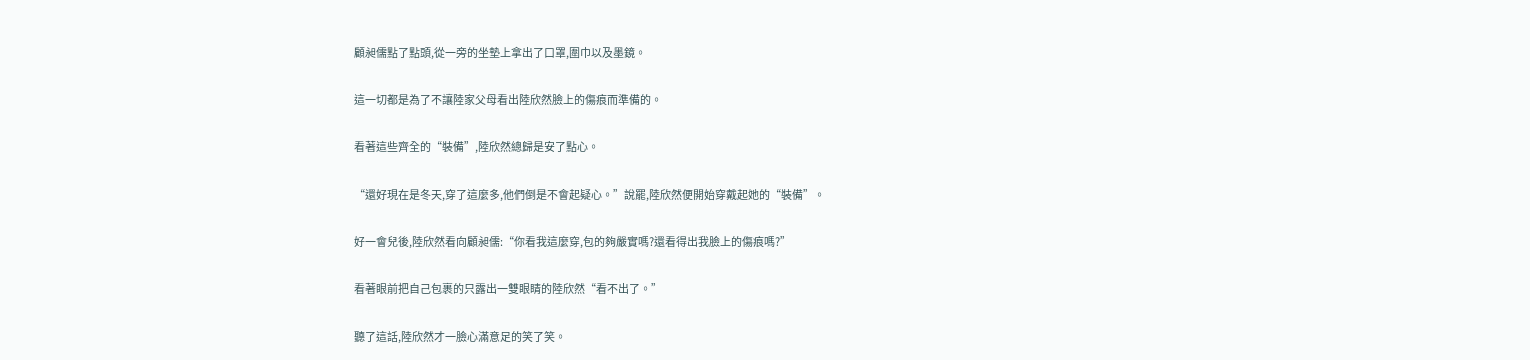顧昶儒點了點頭,從一旁的坐墊上拿出了口罩,圍巾以及墨鏡。

這一切都是為了不讓陸家父母看出陸欣然臉上的傷痕而準備的。

看著這些齊全的“裝備”,陸欣然總歸是安了點心。

“還好現在是冬天,穿了這麼多,他們倒是不會起疑心。”說罷,陸欣然便開始穿戴起她的“裝備”。

好一會兒後,陸欣然看向顧昶儒:“你看我這麼穿,包的夠嚴實嗎?還看得出我臉上的傷痕嗎?”

看著眼前把自己包裹的只露出一雙眼睛的陸欣然“看不出了。”

聽了這話,陸欣然才一臉心滿意足的笑了笑。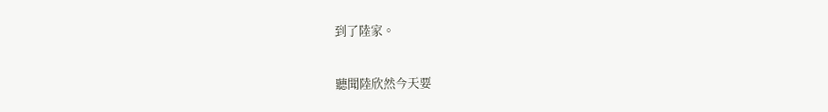到了陸家。

聽聞陸欣然今天要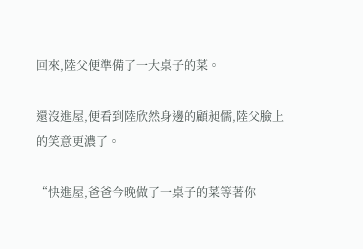回來,陸父便準備了一大桌子的菜。

還沒進屋,便看到陸欣然身邊的顧昶儒,陸父臉上的笑意更濃了。

“快進屋,爸爸今晚做了一桌子的菜等著你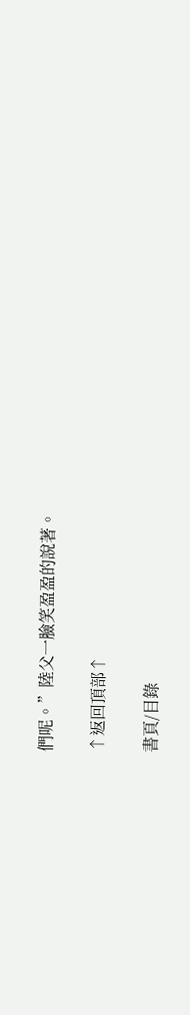們呢。”陸父一臉笑盈盈的說著。

↑返回頂部↑

書頁/目錄